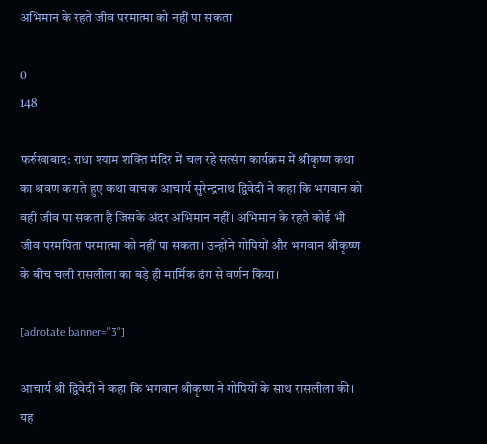अभिमान के रहते जीव परमात्मा को नहीं पा सकता

0
148

फर्रुखाबाद: राधा श्याम शक्ति मंदिर में चल रहे सत्संग कार्यक्रम में श्रीकृष्ण कथा का श्रवण कराते हुए कथा वाचक आचार्य सुरेन्द्रनाथ द्विवेदी ने कहा कि भगवान को वही जीव पा सकता है जिसके अंदर अभिमान नहीं। अभिमान के रहते कोई भी जीव परमपिता परमात्मा को नहीं पा सकता। उन्होंने गोपियों और भगवान श्रीकृष्ण के बीच चली रासलीला का बड़े ही मार्मिक ढंग से वर्णन किया।

[adrotate banner="3"]

आचार्य श्री द्विवेदी ने कहा कि भगवान श्रीकृष्ण ने गोपियों के साथ रासलीला की। यह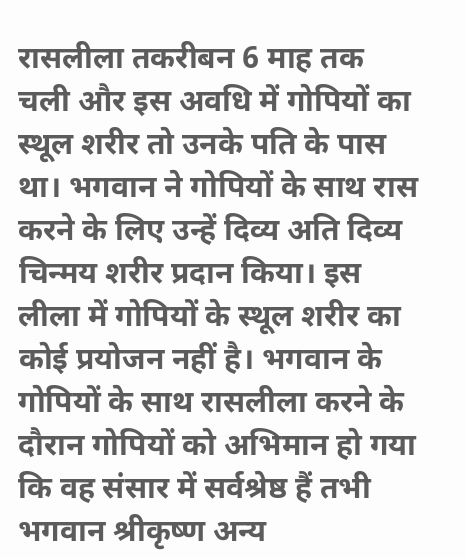रासलीला तकरीबन 6 माह तक चली और इस अवधि में गोपियों का स्थूल शरीर तो उनके पति के पास था। भगवान ने गोपियों के साथ रास करने के लिए उन्हें दिव्य अति दिव्य चिन्मय शरीर प्रदान किया। इस लीला में गोपियों के स्थूल शरीर का कोई प्रयोजन नहीं है। भगवान के गोपियों के साथ रासलीला करने के दौरान गोपियों को अभिमान हो गया कि वह संसार में सर्वश्रेष्ठ हैं तभी भगवान श्रीकृष्ण अन्य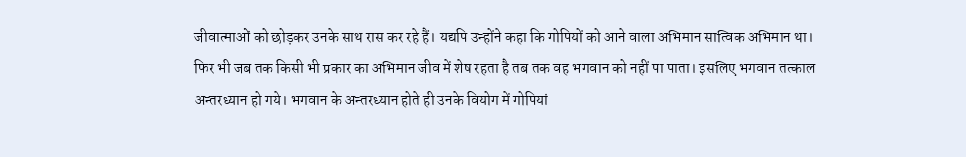जीवात्माओं को छोड़कर उनके साथ रास कर रहे हैं। यद्यपि उन्होंने कहा कि गोपियों को आने वाला अभिमान सात्विक अभिमान था। फिर भी जब तक किसी भी प्रकार का अभिमान जीव में शेष रहता है तब तक वह भगवान को नहीं पा पाता। इसलिए भगवान तत्काल अन्तरध्यान हो गये। भगवान के अन्तरध्यान होते ही उनके वियोग में गोपियां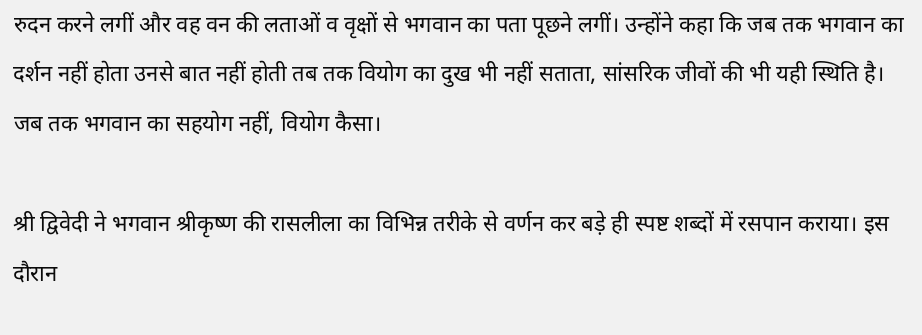रुदन करने लगीं और वह वन की लताओं व वृक्षों से भगवान का पता पूछने लगीं। उन्होंने कहा कि जब तक भगवान का दर्शन नहीं होता उनसे बात नहीं होती तब तक वियोग का दुख भी नहीं सताता, सांसरिक जीवों की भी यही स्थिति है। जब तक भगवान का सहयोग नहीं, वियोग कैसा।

श्री द्विवेदी ने भगवान श्रीकृष्ण की रासलीला का विभिन्न तरीके से वर्णन कर बड़े ही स्पष्ट शब्दों में रसपान कराया। इस दौरान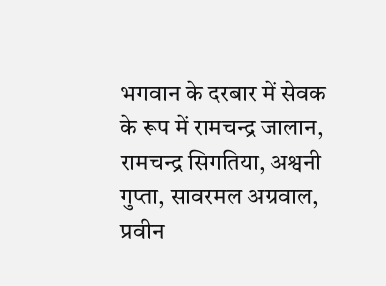भगवान के दरबार में सेवक के रूप में रामचन्द्र जालान, रामचन्द्र सिगतिया, अश्वनी गुप्ता, सावरमल अग्रवाल, प्रवीन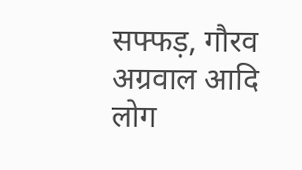सफ्फड़, गौरव अग्रवाल आदि लोग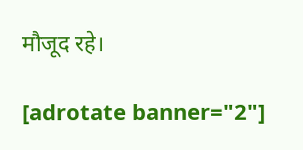मौजूद रहे।

[adrotate banner="2"]